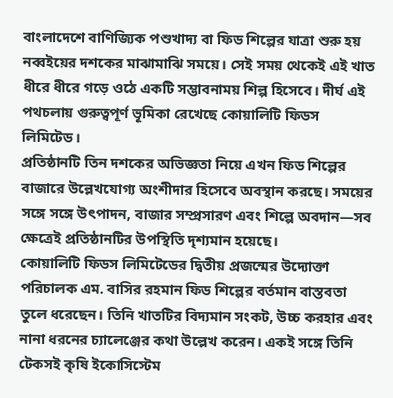বাংলাদেশে বাণিজ্যিক পশুখাদ্য বা ফিড শিল্পের যাত্রা শুরু হয় নব্বইয়ের দশকের মাঝামাঝি সময়ে। সেই সময় থেকেই এই খাত ধীরে ধীরে গড়ে ওঠে একটি সম্ভাবনাময় শিল্প হিসেবে। দীর্ঘ এই পথচলায় গুরুত্বপূর্ণ ভূমিকা রেখেছে কোয়ালিটি ফিডস লিমিটেড।
প্রতিষ্ঠানটি তিন দশকের অভিজ্ঞতা নিয়ে এখন ফিড শিল্পের বাজারে উল্লেখযোগ্য অংশীদার হিসেবে অবস্থান করছে। সময়ের সঙ্গে সঙ্গে উৎপাদন, বাজার সম্প্রসারণ এবং শিল্পে অবদান—সব ক্ষেত্রেই প্রতিষ্ঠানটির উপস্থিতি দৃশ্যমান হয়েছে।
কোয়ালিটি ফিডস লিমিটেডের দ্বিতীয় প্রজন্মের উদ্যোক্তা পরিচালক এম. বাসির রহমান ফিড শিল্পের বর্তমান বাস্তবতা তুলে ধরেছেন। তিনি খাতটির বিদ্যমান সংকট, উচ্চ করহার এবং নানা ধরনের চ্যালেঞ্জের কথা উল্লেখ করেন। একই সঙ্গে তিনি টেকসই কৃষি ইকোসিস্টেম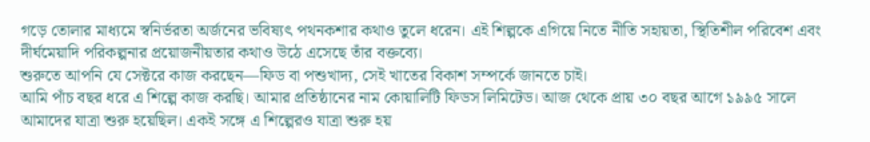গড়ে তোলার মাধ্যমে স্বনির্ভরতা অর্জনের ভবিষ্যৎ পথনকশার কথাও তুলে ধরেন। এই শিল্পকে এগিয়ে নিতে নীতি সহায়তা, স্থিতিশীল পরিবেশ এবং দীর্ঘমেয়াদি পরিকল্পনার প্রয়োজনীয়তার কথাও উঠে এসেছে তাঁর বক্তব্যে।
শুরুতে আপনি যে সেক্টরে কাজ করছেন—ফিড বা পশুখাদ্য, সেই খাতের বিকাশ সম্পর্কে জানতে চাই।
আমি পাঁচ বছর ধরে এ শিল্পে কাজ করছি। আমার প্রতিষ্ঠানের নাম কোয়ালিটি ফিডস লিমিটেড। আজ থেকে প্রায় ৩০ বছর আগে ১৯৯৫ সালে আমাদের যাত্রা শুরু হয়েছিল। একই সঙ্গে এ শিল্পেরও যাত্রা শুরু হয়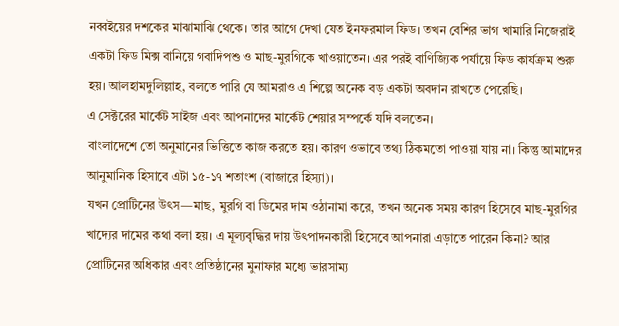নব্বইয়ের দশকের মাঝামাঝি থেকে। তার আগে দেখা যেত ইনফরমাল ফিড। তখন বেশির ভাগ খামারি নিজেরাই একটা ফিড মিক্স বানিয়ে গবাদিপশু ও মাছ-মুরগিকে খাওয়াতেন। এর পরই বাণিজ্যিক পর্যায়ে ফিড কার্যক্রম শুরু হয়। আলহামদুলিল্লাহ, বলতে পারি যে আমরাও এ শিল্পে অনেক বড় একটা অবদান রাখতে পেরেছি।
এ সেক্টরের মার্কেট সাইজ এবং আপনাদের মার্কেট শেয়ার সম্পর্কে যদি বলতেন।
বাংলাদেশে তো অনুমানের ভিত্তিতে কাজ করতে হয়। কারণ ওভাবে তথ্য ঠিকমতো পাওয়া যায় না। কিন্তু আমাদের আনুমানিক হিসাবে এটা ১৫-১৭ শতাংশ (বাজারে হিস্যা)।
যখন প্রোটিনের উৎস—মাছ, মুরগি বা ডিমের দাম ওঠানামা করে, তখন অনেক সময় কারণ হিসেবে মাছ-মুরগির খাদ্যের দামের কথা বলা হয়। এ মূল্যবৃদ্ধির দায় উৎপাদনকারী হিসেবে আপনারা এড়াতে পারেন কিনা? আর প্রোটিনের অধিকার এবং প্রতিষ্ঠানের মুনাফার মধ্যে ভারসাম্য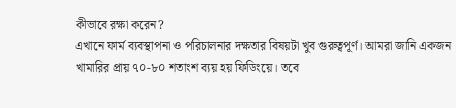কীভাবে রক্ষা করেন?
এখানে ফার্ম ব্যবস্থাপনা ও পরিচালনার দক্ষতার বিষয়টা খুব গুরুত্বপূর্ণ। আমরা জানি একজন খামারির প্রায় ৭০-৮০ শতাংশ ব্যয় হয় ফিডিংয়ে। তবে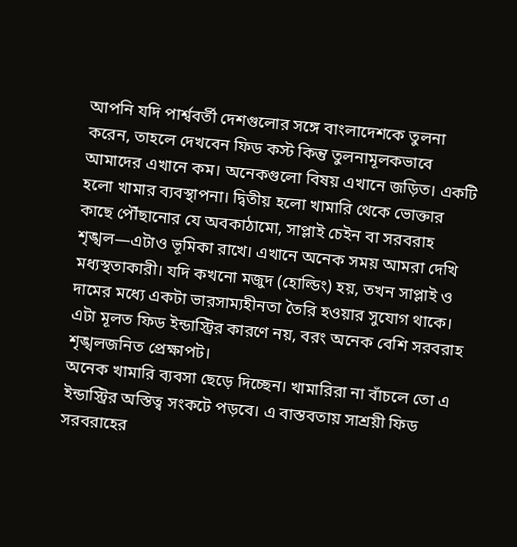আপনি যদি পার্শ্ববর্তী দেশগুলোর সঙ্গে বাংলাদেশকে তুলনা করেন, তাহলে দেখবেন ফিড কস্ট কিন্তু তুলনামূলকভাবে আমাদের এখানে কম। অনেকগুলো বিষয় এখানে জড়িত। একটি হলো খামার ব্যবস্থাপনা। দ্বিতীয় হলো খামারি থেকে ভোক্তার কাছে পৌঁছানোর যে অবকাঠামো, সাপ্লাই চেইন বা সরবরাহ শৃঙ্খল—এটাও ভূমিকা রাখে। এখানে অনেক সময় আমরা দেখি মধ্যস্থতাকারী। যদি কখনো মজুদ (হোল্ডিং) হয়, তখন সাপ্লাই ও দামের মধ্যে একটা ভারসাম্যহীনতা তৈরি হওয়ার সুযোগ থাকে। এটা মূলত ফিড ইন্ডাস্ট্রির কারণে নয়, বরং অনেক বেশি সরবরাহ শৃঙ্খলজনিত প্রেক্ষাপট।
অনেক খামারি ব্যবসা ছেড়ে দিচ্ছেন। খামারিরা না বাঁচলে তো এ ইন্ডাস্ট্রির অস্তিত্ব সংকটে পড়বে। এ বাস্তবতায় সাশ্রয়ী ফিড সরবরাহের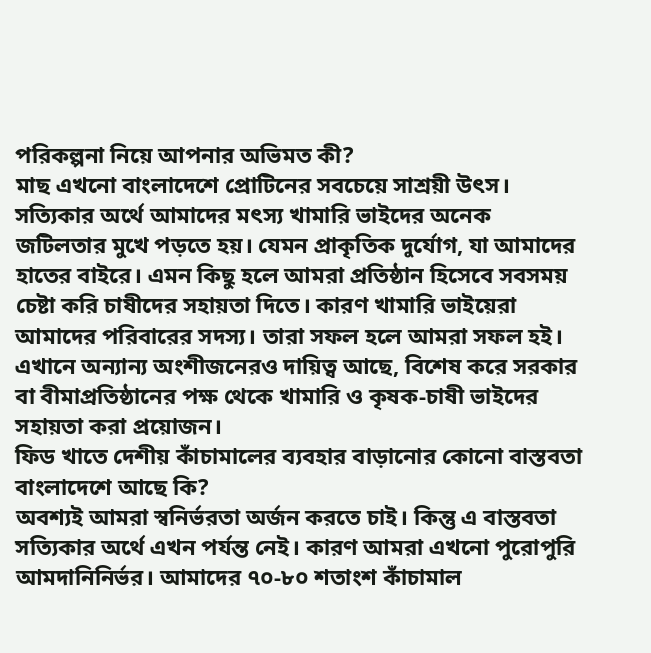পরিকল্পনা নিয়ে আপনার অভিমত কী?
মাছ এখনো বাংলাদেশে প্রোটিনের সবচেয়ে সাশ্রয়ী উৎস। সত্যিকার অর্থে আমাদের মৎস্য খামারি ভাইদের অনেক জটিলতার মুখে পড়তে হয়। যেমন প্রাকৃতিক দুর্যোগ, যা আমাদের হাতের বাইরে। এমন কিছু হলে আমরা প্রতিষ্ঠান হিসেবে সবসময় চেষ্টা করি চাষীদের সহায়তা দিতে। কারণ খামারি ভাইয়েরা আমাদের পরিবারের সদস্য। তারা সফল হলে আমরা সফল হই। এখানে অন্যান্য অংশীজনেরও দায়িত্ব আছে, বিশেষ করে সরকার বা বীমাপ্রতিষ্ঠানের পক্ষ থেকে খামারি ও কৃষক-চাষী ভাইদের সহায়তা করা প্রয়োজন।
ফিড খাতে দেশীয় কাঁচামালের ব্যবহার বাড়ানোর কোনো বাস্তবতা বাংলাদেশে আছে কি?
অবশ্যই আমরা স্বনির্ভরতা অর্জন করতে চাই। কিন্তু এ বাস্তবতা সত্যিকার অর্থে এখন পর্যন্ত নেই। কারণ আমরা এখনো পুরোপুরি আমদানিনির্ভর। আমাদের ৭০-৮০ শতাংশ কাঁচামাল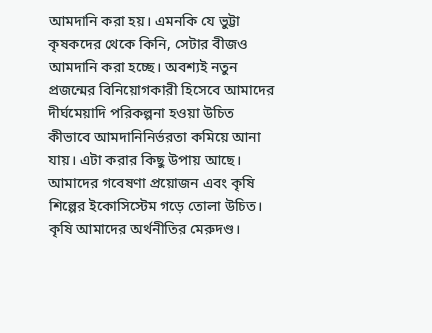আমদানি করা হয়। এমনকি যে ভুট্টা কৃষকদের থেকে কিনি, সেটার বীজও আমদানি করা হচ্ছে। অবশ্যই নতুন প্রজন্মের বিনিয়োগকারী হিসেবে আমাদের দীর্ঘমেয়াদি পরিকল্পনা হওয়া উচিত কীভাবে আমদানিনির্ভরতা কমিয়ে আনা যায়। এটা করার কিছু উপায় আছে। আমাদের গবেষণা প্রয়োজন এবং কৃষি শিল্পের ইকোসিস্টেম গড়ে তোলা উচিত। কৃষি আমাদের অর্থনীতির মেরুদণ্ড।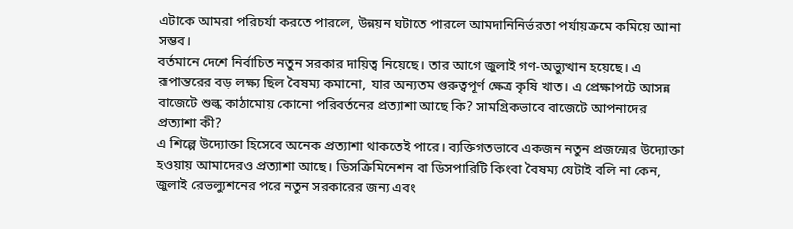এটাকে আমরা পরিচর্যা করতে পারলে, উন্নয়ন ঘটাতে পারলে আমদানিনির্ভরতা পর্যায়ক্রমে কমিয়ে আনা সম্ভব।
বর্তমানে দেশে নির্বাচিত নতুন সরকার দায়িত্ব নিয়েছে। তার আগে জুলাই গণ-অভ্যুত্থান হয়েছে। এ রূপান্তরের বড় লক্ষ্য ছিল বৈষম্য কমানো, যার অন্যতম গুরুত্বপূর্ণ ক্ষেত্র কৃষি খাত। এ প্রেক্ষাপটে আসন্ন বাজেটে শুল্ক কাঠামোয় কোনো পরিবর্তনের প্রত্যাশা আছে কি? সামগ্রিকভাবে বাজেটে আপনাদের প্রত্যাশা কী?
এ শিল্পে উদ্যোক্তা হিসেবে অনেক প্রত্যাশা থাকতেই পারে। ব্যক্তিগতভাবে একজন নতুন প্রজন্মের উদ্যোক্তা হওয়ায় আমাদেরও প্রত্যাশা আছে। ডিসক্রিমিনেশন বা ডিসপারিটি কিংবা বৈষম্য যেটাই বলি না কেন, জুলাই রেভল্যুশনের পরে নতুন সরকারের জন্য এবং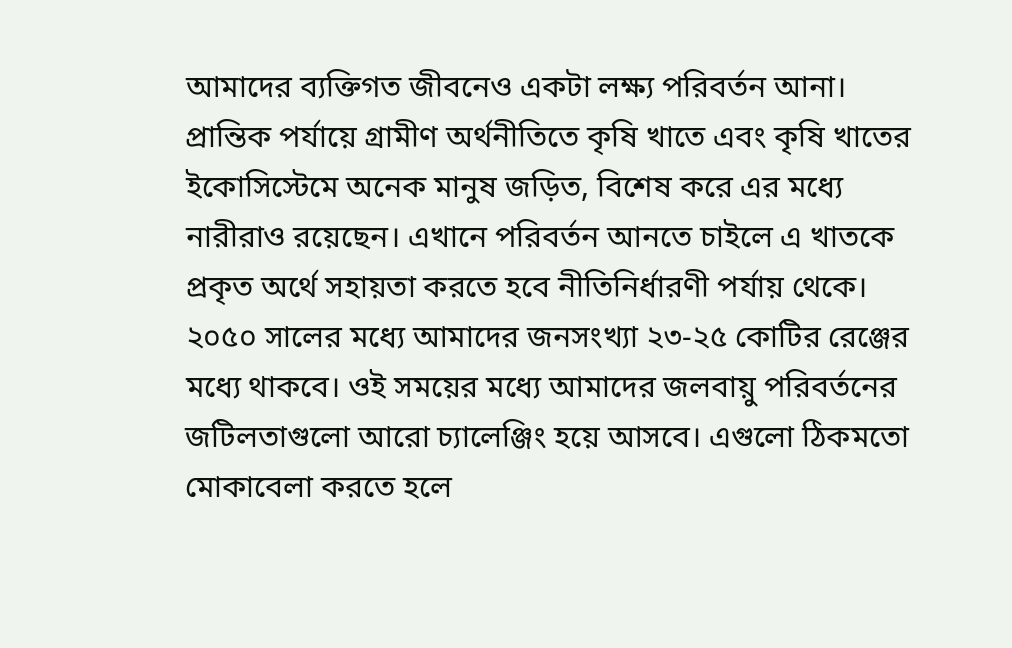আমাদের ব্যক্তিগত জীবনেও একটা লক্ষ্য পরিবর্তন আনা। প্রান্তিক পর্যায়ে গ্রামীণ অর্থনীতিতে কৃষি খাতে এবং কৃষি খাতের ইকোসিস্টেমে অনেক মানুষ জড়িত, বিশেষ করে এর মধ্যে নারীরাও রয়েছেন। এখানে পরিবর্তন আনতে চাইলে এ খাতকে প্রকৃত অর্থে সহায়তা করতে হবে নীতিনির্ধারণী পর্যায় থেকে।
২০৫০ সালের মধ্যে আমাদের জনসংখ্যা ২৩-২৫ কোটির রেঞ্জের মধ্যে থাকবে। ওই সময়ের মধ্যে আমাদের জলবায়ু পরিবর্তনের জটিলতাগুলো আরো চ্যালেঞ্জিং হয়ে আসবে। এগুলো ঠিকমতো মোকাবেলা করতে হলে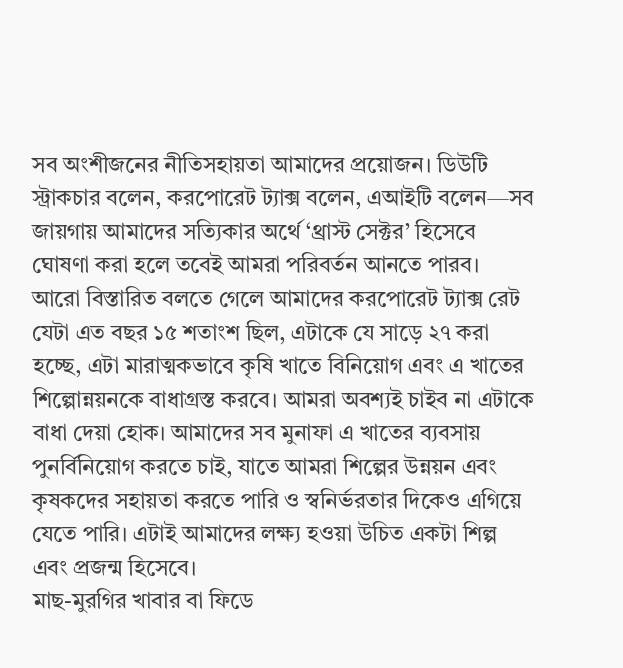সব অংশীজনের নীতিসহায়তা আমাদের প্রয়োজন। ডিউটি স্ট্রাকচার বলেন, করপোরেট ট্যাক্স বলেন, এআইটি বলেন—সব জায়গায় আমাদের সত্যিকার অর্থে ‘থ্রাস্ট সেক্টর’ হিসেবে ঘোষণা করা হলে তবেই আমরা পরিবর্তন আনতে পারব।
আরো বিস্তারিত বলতে গেলে আমাদের করপোরেট ট্যাক্স রেট যেটা এত বছর ১৫ শতাংশ ছিল, এটাকে যে সাড়ে ২৭ করা হচ্ছে, এটা মারাত্মকভাবে কৃষি খাতে বিনিয়োগ এবং এ খাতের শিল্পোন্নয়নকে বাধাগ্রস্ত করবে। আমরা অবশ্যই চাইব না এটাকে বাধা দেয়া হোক। আমাদের সব মুনাফা এ খাতের ব্যবসায় পুনর্বিনিয়োগ করতে চাই, যাতে আমরা শিল্পের উন্নয়ন এবং কৃষকদের সহায়তা করতে পারি ও স্বনির্ভরতার দিকেও এগিয়ে যেতে পারি। এটাই আমাদের লক্ষ্য হওয়া উচিত একটা শিল্প এবং প্রজন্ম হিসেবে।
মাছ-মুরগির খাবার বা ফিডে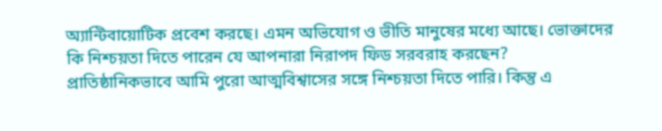অ্যান্টিবায়োটিক প্রবেশ করছে। এমন অভিযোগ ও ভীতি মানুষের মধ্যে আছে। ভোক্তাদের কি নিশ্চয়তা দিতে পারেন যে আপনারা নিরাপদ ফিড সরবরাহ করছেন?
প্রাতিষ্ঠানিকভাবে আমি পুরো আত্মবিশ্বাসের সঙ্গে নিশ্চয়তা দিতে পারি। কিন্তু এ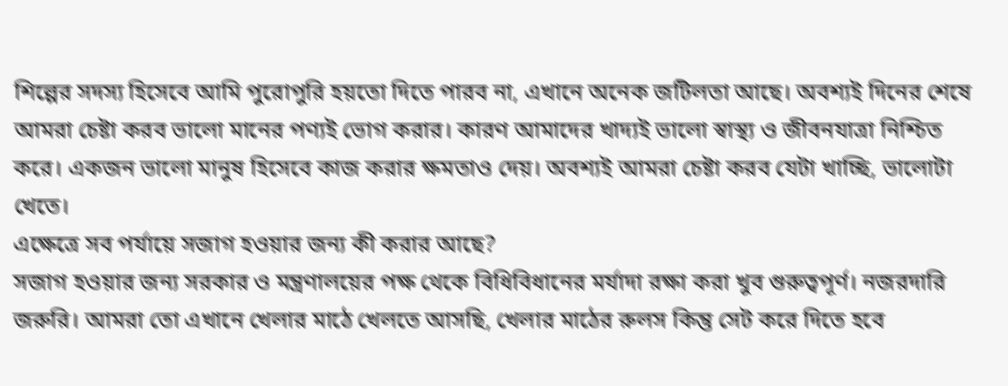শিল্পের সদস্য হিসেবে আমি পুরোপুরি হয়তো দিতে পারব না, এখানে অনেক জটিলতা আছে। অবশ্যই দিনের শেষে আমরা চেষ্টা করব ভালো মানের পণ্যই ভোগ করার। কারণ আমাদের খাদ্যই ভালো স্বাস্থ্য ও জীবনযাত্রা নিশ্চিত করে। একজন ভালো মানুষ হিসেবে কাজ করার ক্ষমতাও দেয়। অবশ্যই আমরা চেষ্টা করব যেটা খাচ্ছি, ভালোটা খেতে।
এক্ষেত্রে সব পর্যায়ে সজাগ হওয়ার জন্য কী করার আছে?
সজাগ হওয়ার জন্য সরকার ও মন্ত্রণালয়ের পক্ষ থেকে বিধিবিধানের মর্যাদা রক্ষা করা খুব গুরুত্বপূর্ণ। নজরদারি জরুরি। আমরা তো এখানে খেলার মাঠে খেলতে আসছি, খেলার মাঠের রুলস কিন্তু সেট করে দিতে হবে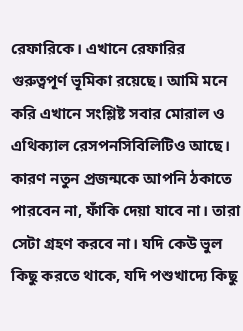রেফারিকে। এখানে রেফারির গুরুত্বপূর্ণ ভূমিকা রয়েছে। আমি মনে করি এখানে সংশ্লিষ্ট সবার মোরাল ও এথিক্যাল রেসপনসিবিলিটিও আছে। কারণ নতুন প্রজন্মকে আপনি ঠকাতে পারবেন না, ফাঁকি দেয়া যাবে না। তারা সেটা গ্রহণ করবে না। যদি কেউ ভুল কিছু করতে থাকে, যদি পশুখাদ্যে কিছু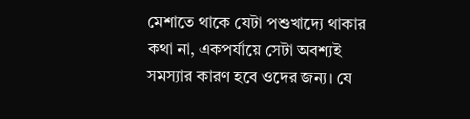মেশাতে থাকে যেটা পশুখাদ্যে থাকার কথা না, একপর্যায়ে সেটা অবশ্যই সমস্যার কারণ হবে ওদের জন্য। যে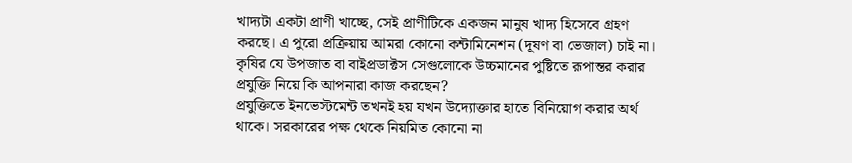খাদ্যটা একটা প্রাণী খাচ্ছে, সেই প্রাণীটিকে একজন মানুষ খাদ্য হিসেবে গ্রহণ করছে। এ পুরো প্রক্রিয়ায় আমরা কোনো কন্টামিনেশন (দূষণ বা ভেজাল) চাই না।
কৃষির যে উপজাত বা বাইপ্রডাক্টস সেগুলোকে উচ্চমানের পুষ্টিতে রূপান্তর করার প্রযুক্তি নিয়ে কি আপনারা কাজ করছেন?
প্রযুক্তিতে ইনভেস্টমেন্ট তখনই হয় যখন উদ্যোক্তার হাতে বিনিয়োগ করার অর্থ থাকে। সরকারের পক্ষ থেকে নিয়মিত কোনো না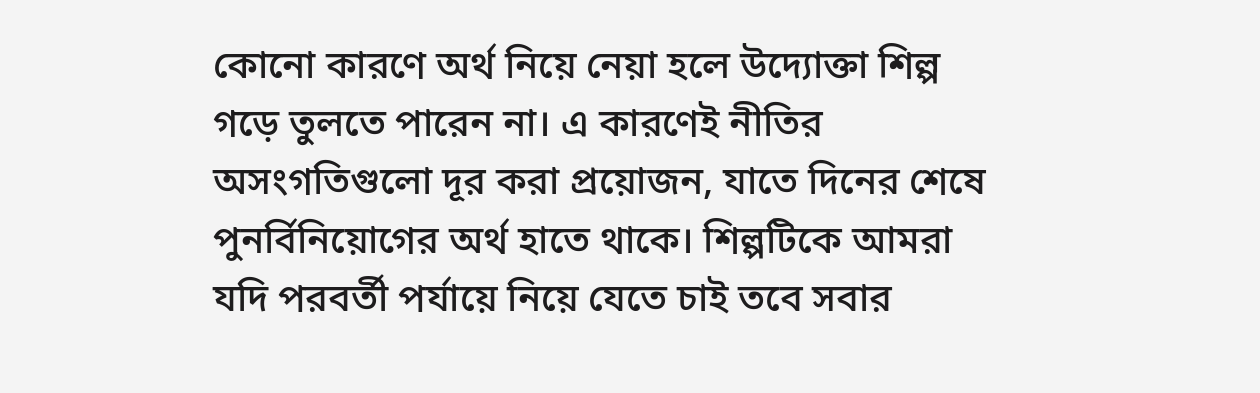কোনো কারণে অর্থ নিয়ে নেয়া হলে উদ্যোক্তা শিল্প গড়ে তুলতে পারেন না। এ কারণেই নীতির অসংগতিগুলো দূর করা প্রয়োজন, যাতে দিনের শেষে পুনর্বিনিয়োগের অর্থ হাতে থাকে। শিল্পটিকে আমরা যদি পরবর্তী পর্যায়ে নিয়ে যেতে চাই তবে সবার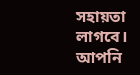সহায়তা লাগবে।
আপনি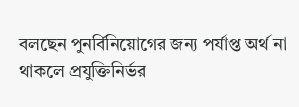বলছেন পুনর্বিনিয়োগের জন্য পর্যাপ্ত অর্থ না থাকলে প্রযুক্তিনির্ভর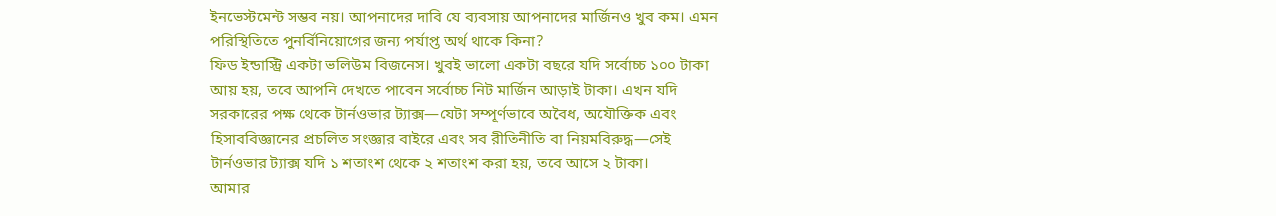ইনভেস্টমেন্ট সম্ভব নয়। আপনাদের দাবি যে ব্যবসায় আপনাদের মার্জিনও খুব কম। এমন পরিস্থিতিতে পুনর্বিনিয়োগের জন্য পর্যাপ্ত অর্থ থাকে কিনা?
ফিড ইন্ডাস্ট্রি একটা ভলিউম বিজনেস। খুবই ভালো একটা বছরে যদি সর্বোচ্চ ১০০ টাকা আয় হয়, তবে আপনি দেখতে পাবেন সর্বোচ্চ নিট মার্জিন আড়াই টাকা। এখন যদি সরকারের পক্ষ থেকে টার্নওভার ট্যাক্স—যেটা সম্পূর্ণভাবে অবৈধ, অযৌক্তিক এবং হিসাববিজ্ঞানের প্রচলিত সংজ্ঞার বাইরে এবং সব রীতিনীতি বা নিয়মবিরুদ্ধ—সেই টার্নওভার ট্যাক্স যদি ১ শতাংশ থেকে ২ শতাংশ করা হয়, তবে আসে ২ টাকা।
আমার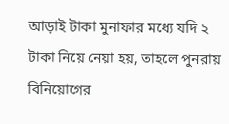আড়াই টাকা মুনাফার মধ্যে যদি ২ টাকা নিয়ে নেয়া হয়, তাহলে পুনরায় বিনিয়োগের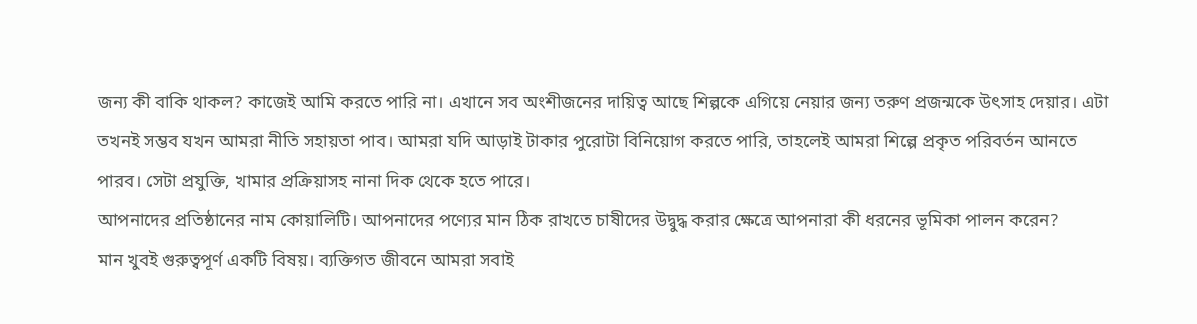জন্য কী বাকি থাকল? কাজেই আমি করতে পারি না। এখানে সব অংশীজনের দায়িত্ব আছে শিল্পকে এগিয়ে নেয়ার জন্য তরুণ প্রজন্মকে উৎসাহ দেয়ার। এটা তখনই সম্ভব যখন আমরা নীতি সহায়তা পাব। আমরা যদি আড়াই টাকার পুরোটা বিনিয়োগ করতে পারি, তাহলেই আমরা শিল্পে প্রকৃত পরিবর্তন আনতে পারব। সেটা প্রযুক্তি, খামার প্রক্রিয়াসহ নানা দিক থেকে হতে পারে।
আপনাদের প্রতিষ্ঠানের নাম কোয়ালিটি। আপনাদের পণ্যের মান ঠিক রাখতে চাষীদের উদ্বুদ্ধ করার ক্ষেত্রে আপনারা কী ধরনের ভূমিকা পালন করেন?
মান খুবই গুরুত্বপূর্ণ একটি বিষয়। ব্যক্তিগত জীবনে আমরা সবাই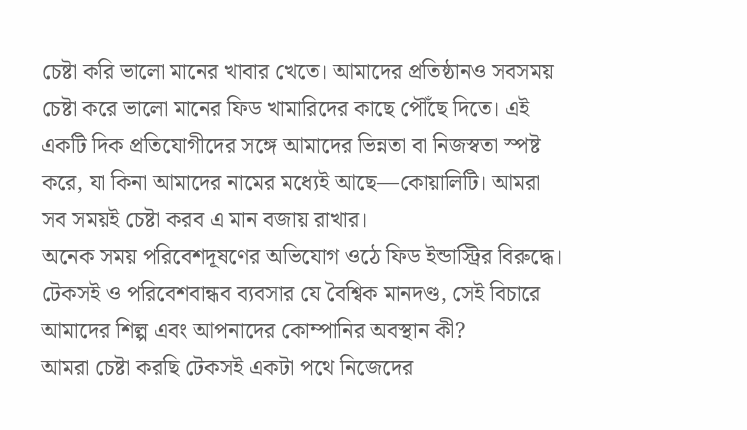চেষ্টা করি ভালো মানের খাবার খেতে। আমাদের প্রতিষ্ঠানও সবসময় চেষ্টা করে ভালো মানের ফিড খামারিদের কাছে পৌঁছে দিতে। এই একটি দিক প্রতিযোগীদের সঙ্গে আমাদের ভিন্নতা বা নিজস্বতা স্পষ্ট করে, যা কিনা আমাদের নামের মধ্যেই আছে—কোয়ালিটি। আমরা সব সময়ই চেষ্টা করব এ মান বজায় রাখার।
অনেক সময় পরিবেশদূষণের অভিযোগ ওঠে ফিড ইন্ডাস্ট্রির বিরুদ্ধে। টেকসই ও পরিবেশবান্ধব ব্যবসার যে বৈশ্বিক মানদণ্ড, সেই বিচারে আমাদের শিল্প এবং আপনাদের কোম্পানির অবস্থান কী?
আমরা চেষ্টা করছি টেকসই একটা পথে নিজেদের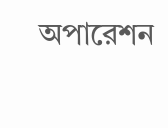অপারেশন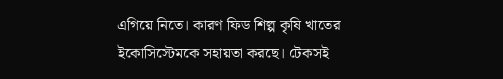এগিয়ে নিতে। কারণ ফিড শিল্প কৃষি খাতের ইকোসিস্টেমকে সহায়তা করছে। টেকসই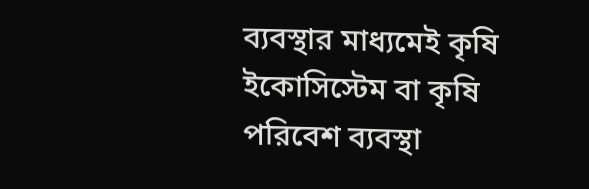ব্যবস্থার মাধ্যমেই কৃষি ইকোসিস্টেম বা কৃষি পরিবেশ ব্যবস্থা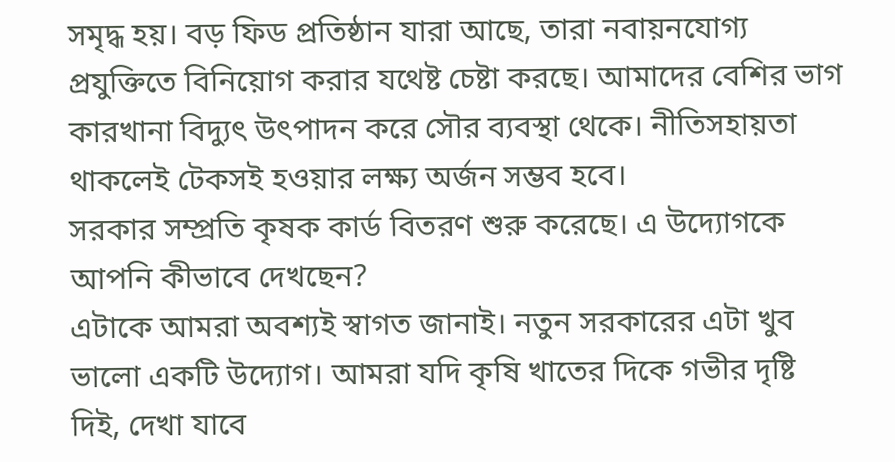সমৃদ্ধ হয়। বড় ফিড প্রতিষ্ঠান যারা আছে, তারা নবায়নযোগ্য প্রযুক্তিতে বিনিয়োগ করার যথেষ্ট চেষ্টা করছে। আমাদের বেশির ভাগ কারখানা বিদ্যুৎ উৎপাদন করে সৌর ব্যবস্থা থেকে। নীতিসহায়তা থাকলেই টেকসই হওয়ার লক্ষ্য অর্জন সম্ভব হবে।
সরকার সম্প্রতি কৃষক কার্ড বিতরণ শুরু করেছে। এ উদ্যোগকে আপনি কীভাবে দেখছেন?
এটাকে আমরা অবশ্যই স্বাগত জানাই। নতুন সরকারের এটা খুব ভালো একটি উদ্যোগ। আমরা যদি কৃষি খাতের দিকে গভীর দৃষ্টি দিই, দেখা যাবে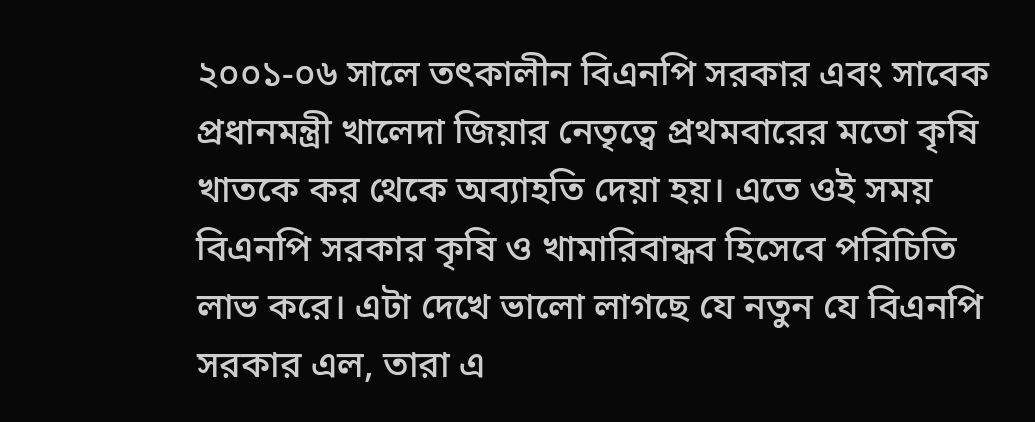২০০১-০৬ সালে তৎকালীন বিএনপি সরকার এবং সাবেক প্রধানমন্ত্রী খালেদা জিয়ার নেতৃত্বে প্রথমবারের মতো কৃষি খাতকে কর থেকে অব্যাহতি দেয়া হয়। এতে ওই সময় বিএনপি সরকার কৃষি ও খামারিবান্ধব হিসেবে পরিচিতি লাভ করে। এটা দেখে ভালো লাগছে যে নতুন যে বিএনপি সরকার এল, তারা এ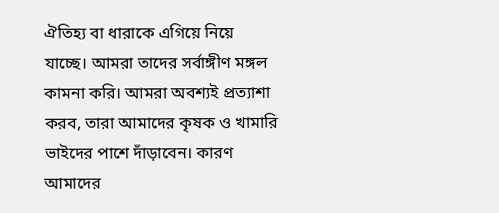ঐতিহ্য বা ধারাকে এগিয়ে নিয়ে যাচ্ছে। আমরা তাদের সর্বাঙ্গীণ মঙ্গল কামনা করি। আমরা অবশ্যই প্রত্যাশা করব, তারা আমাদের কৃষক ও খামারি ভাইদের পাশে দাঁড়াবেন। কারণ আমাদের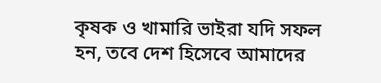কৃষক ও খামারি ভাইরা যদি সফল হন, তবে দেশ হিসেবে আমাদের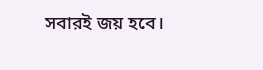সবারই জয় হবে।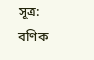সূত্র: বণিক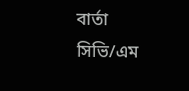বার্তা
সিভি/এম